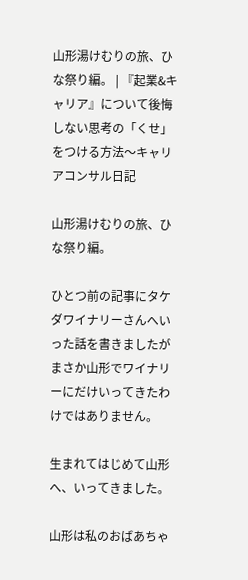山形湯けむりの旅、ひな祭り編。 | 『起業&キャリア』について後悔しない思考の「くせ」をつける方法〜キャリアコンサル日記

山形湯けむりの旅、ひな祭り編。

ひとつ前の記事にタケダワイナリーさんへいった話を書きましたが
まさか山形でワイナリーにだけいってきたわけではありません。

生まれてはじめて山形へ、いってきました。

山形は私のおばあちゃ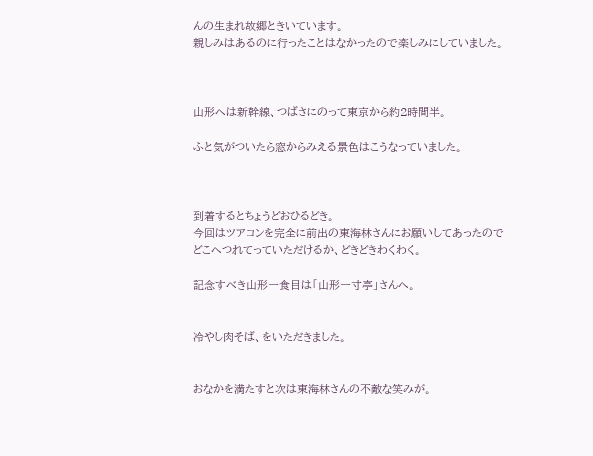んの生まれ故郷ときいています。
親しみはあるのに行ったことはなかったので楽しみにしていました。



山形へは新幹線、つばさにのって東京から約2時間半。

ふと気がついたら窓からみえる景色はこうなっていました。



到着するとちょうどおひるどき。
今回はツアコンを完全に前出の東海林さんにお願いしてあったので
どこへつれてっていただけるか、どきどきわくわく。

記念すべき山形一食目は「山形一寸亭」さんへ。


冷やし肉そば、をいただきました。


おなかを満たすと次は東海林さんの不敵な笑みが。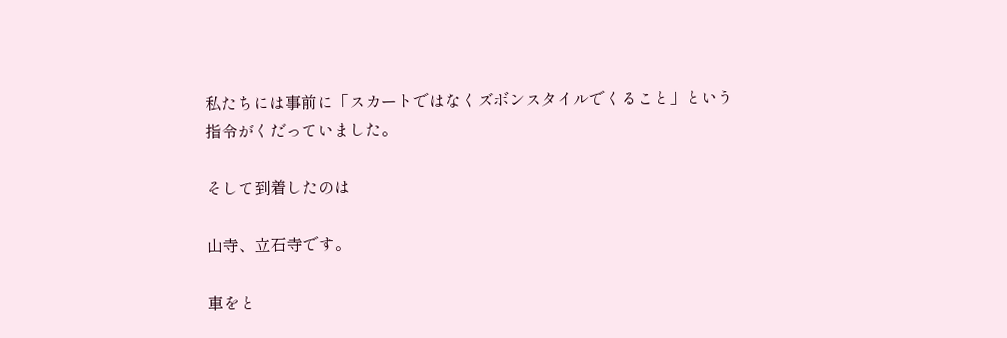私たちには事前に「スカートではなくズボンスタイルでくること」という
指令がくだっていました。

そして到着したのは

山寺、立石寺です。

車をと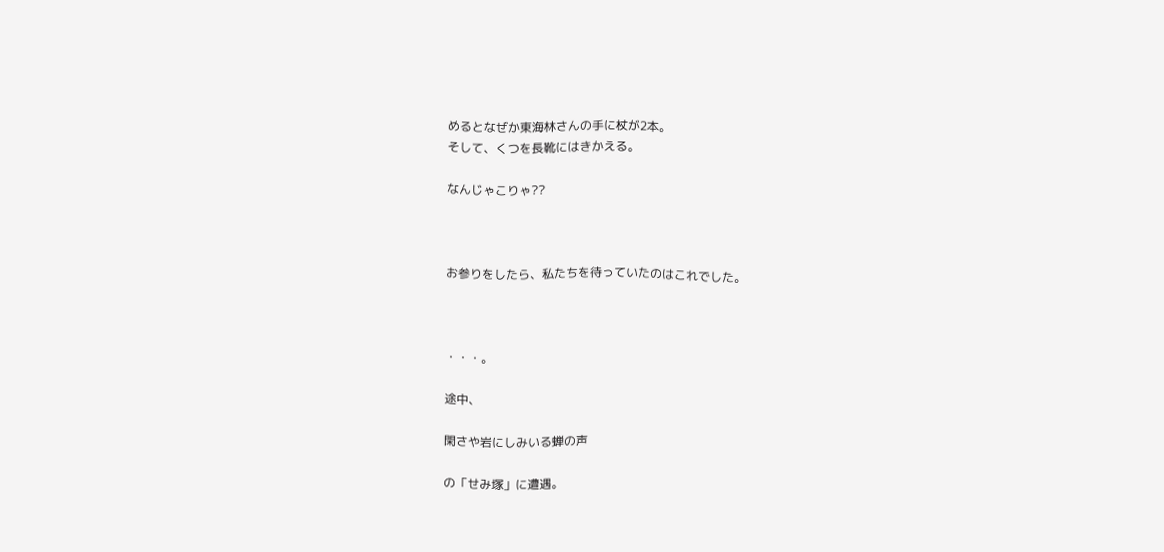めるとなぜか東海林さんの手に杖が2本。
そして、くつを長靴にはきかえる。

なんじゃこりゃ??



お参りをしたら、私たちを待っていたのはこれでした。



・・・。

途中、

閑さや岩にしみいる蝉の声

の「せみ塚」に遭遇。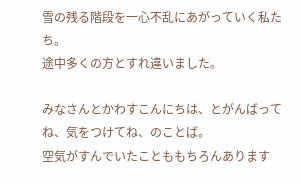雪の残る階段を一心不乱にあがっていく私たち。
途中多くの方とすれ違いました。

みなさんとかわすこんにちは、とがんばってね、気をつけてね、のことば。
空気がすんでいたことももちろんあります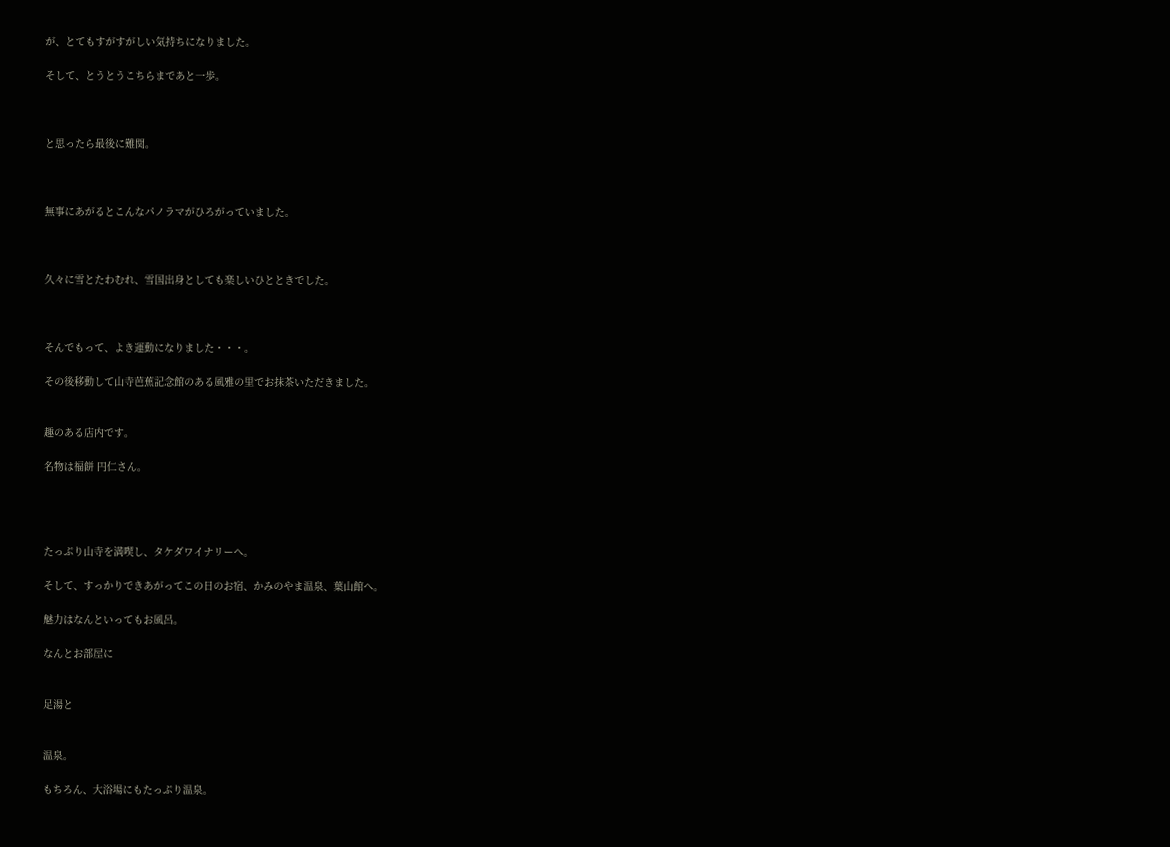が、とてもすがすがしい気持ちになりました。

そして、とうとうこちらまであと一歩。



と思ったら最後に難関。



無事にあがるとこんなパノラマがひろがっていました。



久々に雪とたわむれ、雪国出身としても楽しいひとときでした。



そんでもって、よき運動になりました・・・。

その後移動して山寺芭蕉記念館のある風雅の里でお抹茶いただきました。


趣のある店内です。

名物は福餅 円仁さん。




たっぷり山寺を満喫し、タケダワイナリーへ。

そして、すっかりできあがってこの日のお宿、かみのやま温泉、葉山館へ。

魅力はなんといってもお風呂。

なんとお部屋に


足湯と


温泉。

もちろん、大浴場にもたっぷり温泉。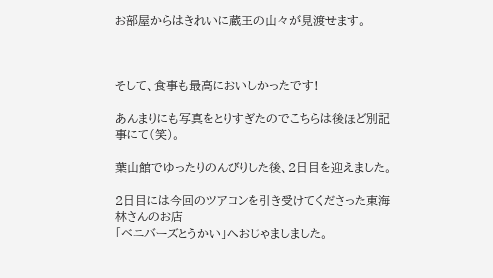お部屋からはきれいに蔵王の山々が見渡せます。



そして、食事も最高においしかったです!

あんまりにも写真をとりすぎたのでこちらは後ほど別記事にて(笑)。

葉山館でゆったりのんびりした後、2日目を迎えました。

2日目には今回のツアコンを引き受けてくださった東海林さんのお店
「ベニバーズとうかい」へおじゃましました。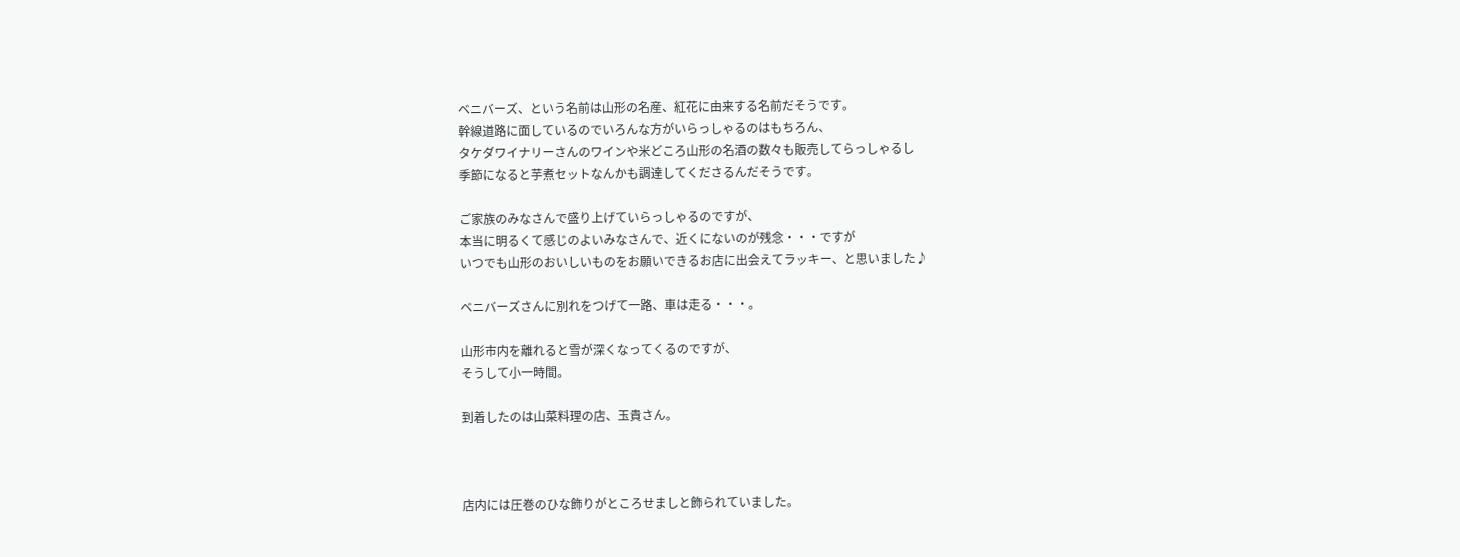ベニバーズ、という名前は山形の名産、紅花に由来する名前だそうです。
幹線道路に面しているのでいろんな方がいらっしゃるのはもちろん、
タケダワイナリーさんのワインや米どころ山形の名酒の数々も販売してらっしゃるし
季節になると芋煮セットなんかも調達してくださるんだそうです。

ご家族のみなさんで盛り上げていらっしゃるのですが、
本当に明るくて感じのよいみなさんで、近くにないのが残念・・・ですが
いつでも山形のおいしいものをお願いできるお店に出会えてラッキー、と思いました♪

ベニバーズさんに別れをつげて一路、車は走る・・・。

山形市内を離れると雪が深くなってくるのですが、
そうして小一時間。

到着したのは山菜料理の店、玉貴さん。



店内には圧巻のひな飾りがところせましと飾られていました。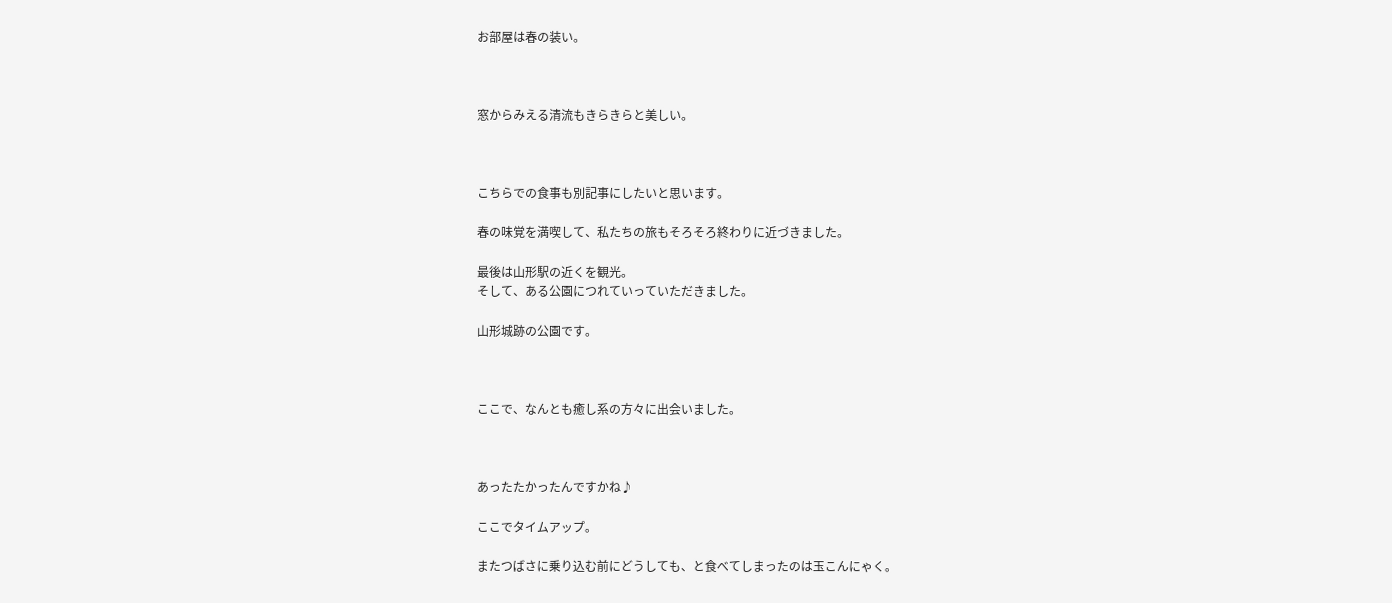お部屋は春の装い。



窓からみえる清流もきらきらと美しい。



こちらでの食事も別記事にしたいと思います。

春の味覚を満喫して、私たちの旅もそろそろ終わりに近づきました。

最後は山形駅の近くを観光。
そして、ある公園につれていっていただきました。

山形城跡の公園です。



ここで、なんとも癒し系の方々に出会いました。



あったたかったんですかね♪

ここでタイムアップ。

またつばさに乗り込む前にどうしても、と食べてしまったのは玉こんにゃく。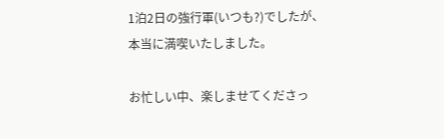1泊2日の強行軍(いつも?)でしたが、
本当に満喫いたしました。

お忙しい中、楽しませてくださっ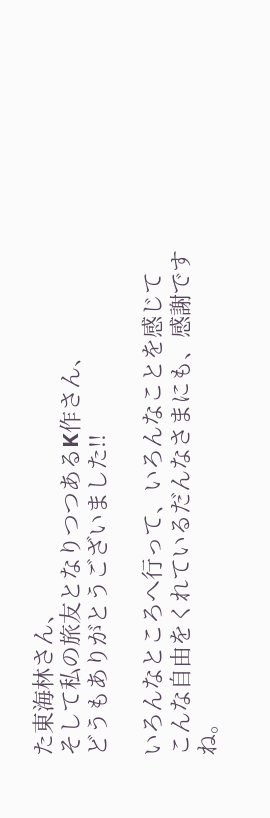た東海林さん、
そして私の旅友となりつつあるK作さん、
どうもありがとうございました!!

いろんなところへ行って、いろんなことを感じて
こんな自由をくれているだんなさまにも、感謝ですね。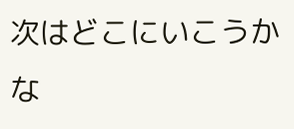次はどこにいこうかな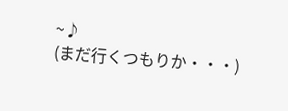~♪
(まだ行くつもりか・・・)